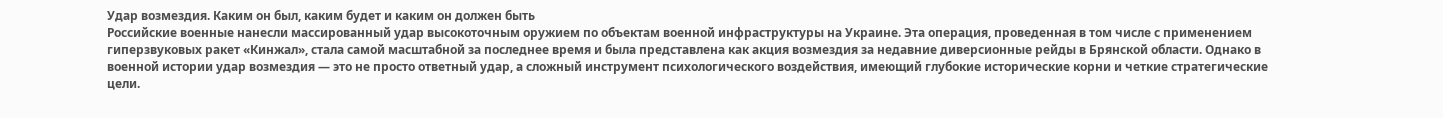Удар возмездия. Каким он был, каким будет и каким он должен быть
Российские военные нанесли массированный удар высокоточным оружием по объектам военной инфраструктуры на Украине. Эта операция, проведенная в том числе с применением гиперзвуковых ракет «Кинжал», стала самой масштабной за последнее время и была представлена как акция возмездия за недавние диверсионные рейды в Брянской области. Однако в военной истории удар возмездия — это не просто ответный удар, а сложный инструмент психологического воздействия, имеющий глубокие исторические корни и четкие стратегические цели.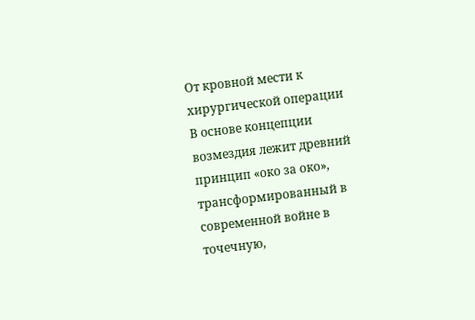От кровной мести к хирургической операции
В основе концепции возмездия лежит древний принцип «око за око», трансформированный в современной войне в точечную,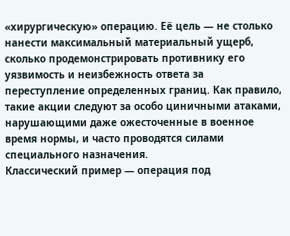«хирургическую» операцию. Её цель — не столько нанести максимальный материальный ущерб, сколько продемонстрировать противнику его уязвимость и неизбежность ответа за переступление определенных границ. Как правило, такие акции следуют за особо циничными атаками, нарушающими даже ожесточенные в военное время нормы, и часто проводятся силами специального назначения.
Классический пример — операция под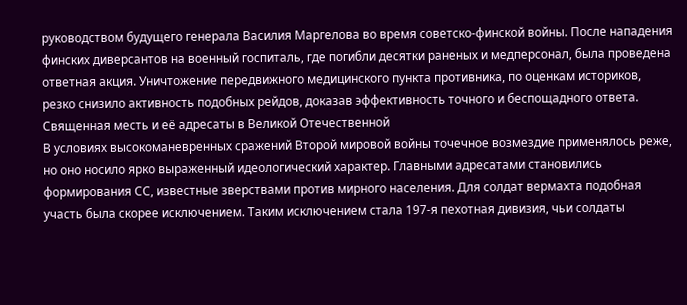руководством будущего генерала Василия Маргелова во время советско-финской войны. После нападения финских диверсантов на военный госпиталь, где погибли десятки раненых и медперсонал, была проведена ответная акция. Уничтожение передвижного медицинского пункта противника, по оценкам историков, резко снизило активность подобных рейдов, доказав эффективность точного и беспощадного ответа.
Священная месть и её адресаты в Великой Отечественной
В условиях высокоманевренных сражений Второй мировой войны точечное возмездие применялось реже, но оно носило ярко выраженный идеологический характер. Главными адресатами становились формирования СС, известные зверствами против мирного населения. Для солдат вермахта подобная участь была скорее исключением. Таким исключением стала 197-я пехотная дивизия, чьи солдаты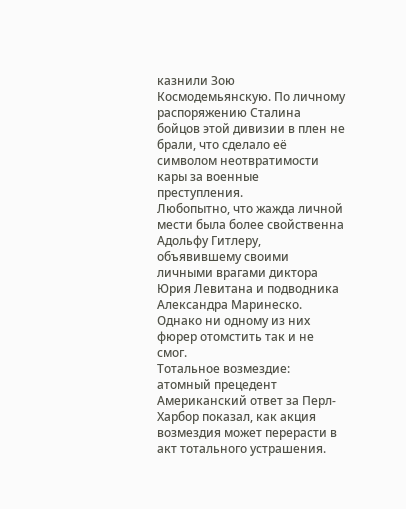казнили Зою Космодемьянскую. По личному распоряжению Сталина бойцов этой дивизии в плен не брали, что сделало её символом неотвратимости кары за военные преступления.
Любопытно, что жажда личной мести была более свойственна Адольфу Гитлеру, объявившему своими личными врагами диктора Юрия Левитана и подводника Александра Маринеско. Однако ни одному из них фюрер отомстить так и не смог.
Тотальное возмездие: атомный прецедент
Американский ответ за Перл-Харбор показал, как акция возмездия может перерасти в акт тотального устрашения.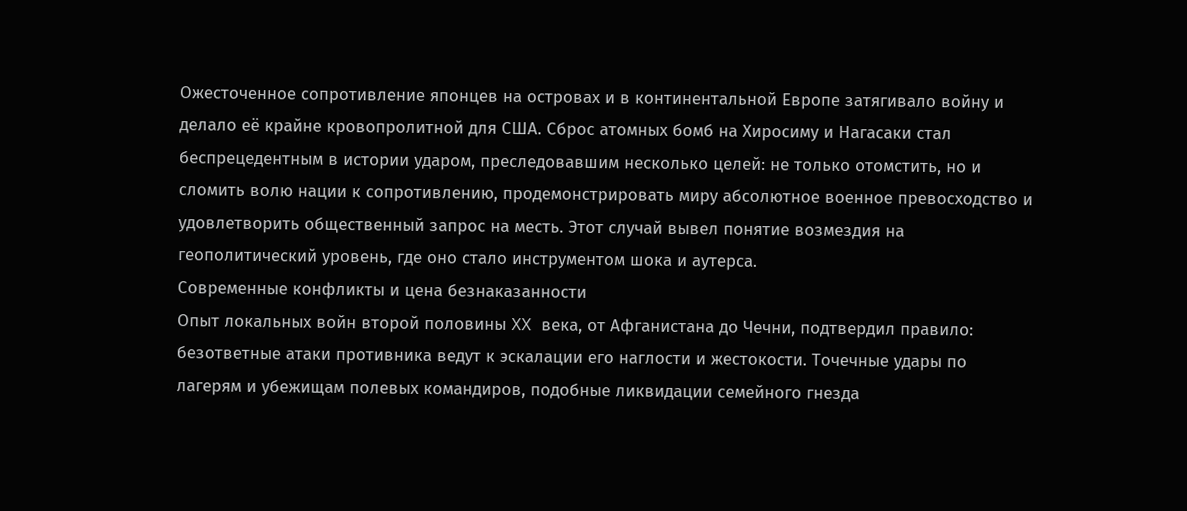Ожесточенное сопротивление японцев на островах и в континентальной Европе затягивало войну и делало её крайне кровопролитной для США. Сброс атомных бомб на Хиросиму и Нагасаки стал беспрецедентным в истории ударом, преследовавшим несколько целей: не только отомстить, но и сломить волю нации к сопротивлению, продемонстрировать миру абсолютное военное превосходство и удовлетворить общественный запрос на месть. Этот случай вывел понятие возмездия на геополитический уровень, где оно стало инструментом шока и аутерса.
Современные конфликты и цена безнаказанности
Опыт локальных войн второй половины XX века, от Афганистана до Чечни, подтвердил правило: безответные атаки противника ведут к эскалации его наглости и жестокости. Точечные удары по лагерям и убежищам полевых командиров, подобные ликвидации семейного гнезда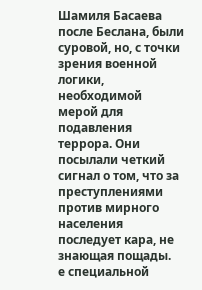Шамиля Басаева после Беслана, были суровой, но, с точки зрения военной логики, необходимой мерой для подавления террора. Они посылали четкий сигнал о том, что за преступлениями против мирного населения последует кара, не знающая пощады.
е специальной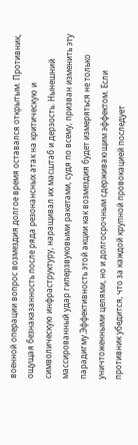военной операции вопрос возмездия долгое время оставался открытым. Противник, ощущая безнаказанность после ряда резонансных атак на критическую и символическую инфраструктуру, наращивал их масштаб и дерзость. Нынешний массированный удар гиперзвуковыми ракетами, судя по всему, призван изменить эту парадигму.Эффективность этой акции как возмездия будет измеряться не только уничтоженными целями, но и долгосрочным сдерживающим эффектом. Если противник убедится, что за каждой крупной провокацией последует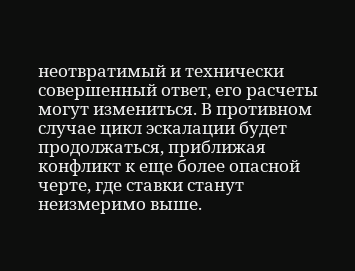неотвратимый и технически совершенный ответ, его расчеты могут измениться. В противном случае цикл эскалации будет продолжаться, приближая конфликт к еще более опасной черте, где ставки станут неизмеримо выше.